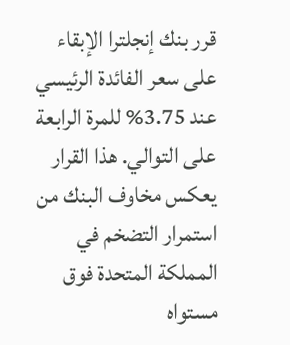قرر بنك إنجلترا الإبقاء على سعر الفائدة الرئيسي عند 3.75% للمرة الرابعة على التوالي. هذا القرار يعكس مخاوف البنك من استمرار التضخم في المملكة المتحدة فوق مستواه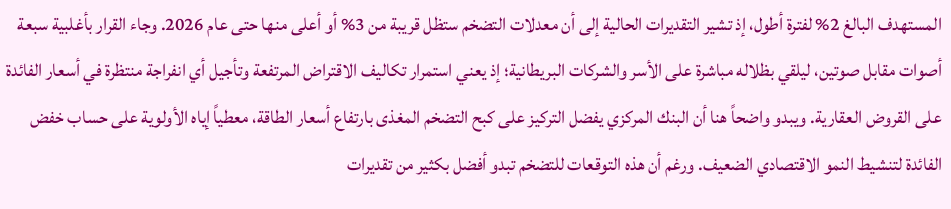المستهدف البالغ 2% لفترة أطول، إذ تشير التقديرات الحالية إلى أن معدلات التضخم ستظل قريبة من 3% أو أعلى منها حتى عام 2026. وجاء القرار بأغلبية سبعة أصوات مقابل صوتين، ليلقي بظلاله مباشرة على الأسر والشركات البريطانية؛ إذ يعني استمرار تكاليف الاقتراض المرتفعة وتأجيل أي انفراجة منتظرة في أسعار الفائدة على القروض العقارية. ويبدو واضحاً هنا أن البنك المركزي يفضل التركيز على كبح التضخم المغذى بارتفاع أسعار الطاقة، معطياً إياه الأولوية على حساب خفض الفائدة لتنشيط النمو الاقتصادي الضعيف. ورغم أن هذه التوقعات للتضخم تبدو أفضل بكثير من تقديرات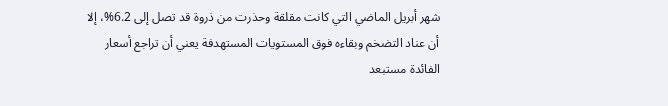شهر أبريل الماضي التي كانت مقلقة وحذرت من ذروة قد تصل إلى 6.2%، إلا أن عناد التضخم وبقاءه فوق المستويات المستهدفة يعني أن تراجع أسعار الفائدة مستبعد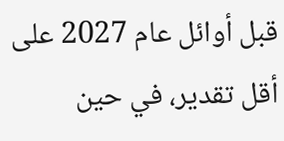قبل أوائل عام 2027 على أقل تقدير، في حين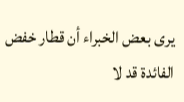يرى بعض الخبراء أن قطار خفض الفائدة قد لا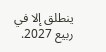ينطلق إلا في ربيع 2027.